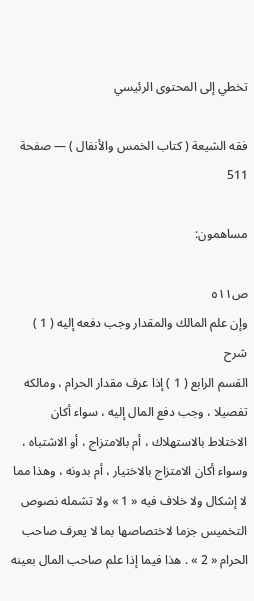تخطي إلى المحتوى الرئيسي

فقه الشيعة ( كتاب الخمس والأنفال ) — صفحة 511

مساهمون:

ص٥١١
وإن علم المالك والمقدار وجب دفعه إليه ( 1 )
شرح
القسم الرابع ( 1 ) إذا عرف مقدار الحرام ، ومالكه تفصيلا ، وجب دفع المال إليه ، سواء أكان الاختلاط بالاستهلاك ، أم بالامتزاج ، أو الاشتباه ، وسواء أكان الامتزاج بالاختيار ، أم بدونه ، وهذا مما لا إشكال ولا خلاف فيه « 1 » ولا تشمله نصوص التخميس جزما لاختصاصها بما لا يعرف صاحب الحرام « 2 » . هذا فيما إذا علم صاحب المال بعينه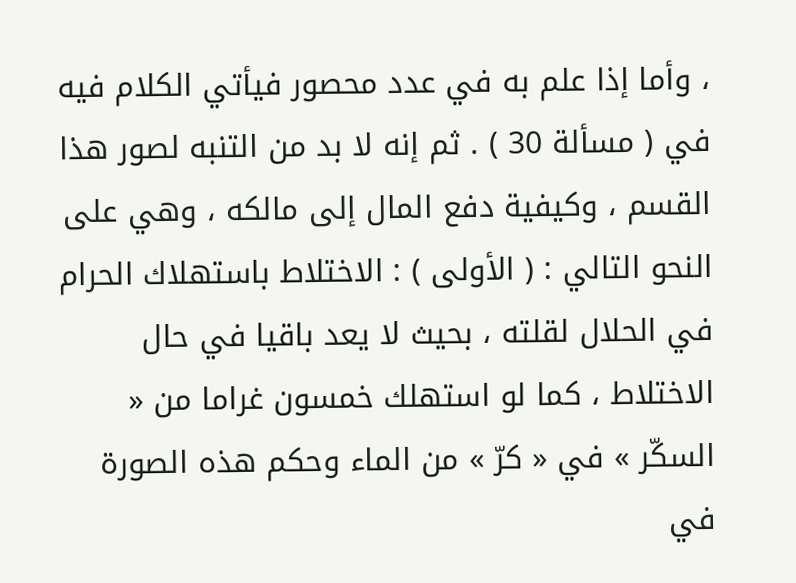، وأما إذا علم به في عدد محصور فيأتي الكلام فيه في ( مسألة 30 ) . ثم إنه لا بد من التنبه لصور هذا القسم ، وكيفية دفع المال إلى مالكه ، وهي على النحو التالي : ( الأولى ) : الاختلاط باستهلاك الحرام في الحلال لقلته ، بحيث لا يعد باقيا في حال الاختلاط ، كما لو استهلك خمسون غراما من « السكّر » في « كرّ » من الماء وحكم هذه الصورة في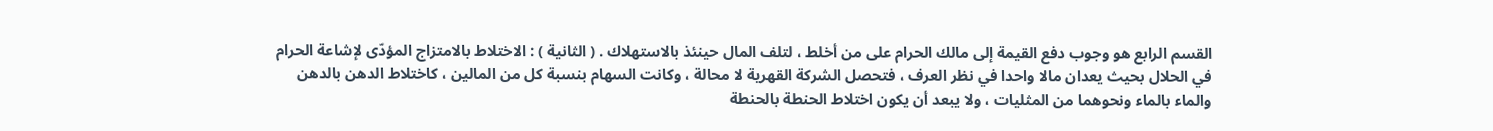القسم الرابع هو وجوب دفع القيمة إلى مالك الحرام على من أخلط ، لتلف المال حينئذ بالاستهلاك . ( الثانية ) : الاختلاط بالامتزاج المؤدّى لإشاعة الحرام في الحلال بحيث يعدان مالا واحدا في نظر العرف ، فتحصل الشركة القهرية لا محالة ، وكانت السهام بنسبة كل من المالين ، كاختلاط الدهن بالدهن والماء بالماء ونحوهما من المثليات ، ولا يبعد أن يكون اختلاط الحنطة بالحنطة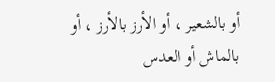أو بالشعير ، أو الأرز بالأرز ، أو بالماش أو العدس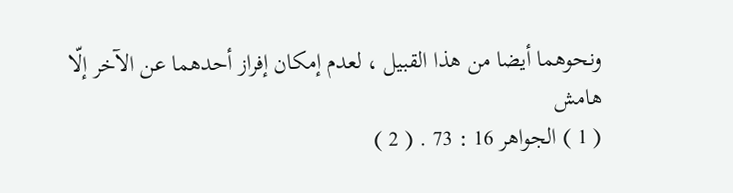ونحوهما أيضا من هذا القبيل ، لعدم إمكان إفراز أحدهما عن الآخر إلّا
هامش
( 1 ) الجواهر 16 : 73 . ( 2 )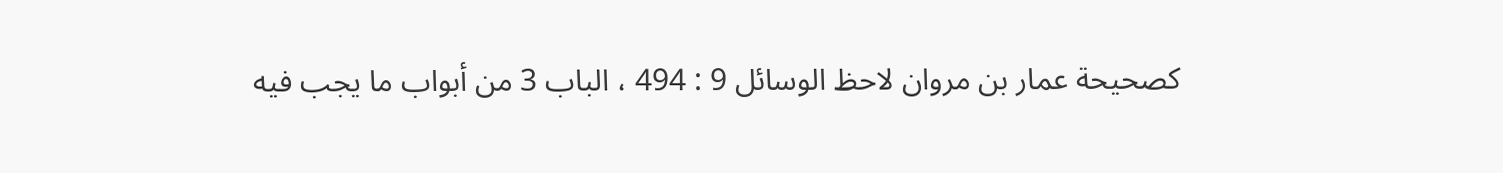كصحيحة عمار بن مروان لاحظ الوسائل 9 : 494 ، الباب 3 من أبواب ما يجب فيه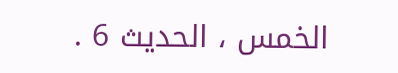الخمس ، الحديث 6 .